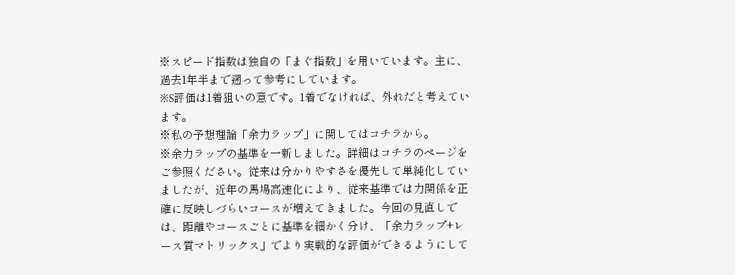※スピード指数は独自の「まぐ指数」を用いています。主に、過去1年半まで遡って参考にしています。
※S評価は1着狙いの意です。1着でなければ、外れだと考えています。
※私の予想理論「余力ラップ」に関してはコチラから。
※余力ラップの基準を一新しました。詳細はコチラのページをご参照ください。従来は分かりやすさを優先して単純化していましたが、近年の馬場高速化により、従来基準では力関係を正確に反映しづらいコースが増えてきました。今回の見直しでは、距離やコースごとに基準を細かく分け、「余力ラップ+レース質マトリックス」でより実戦的な評価ができるようにして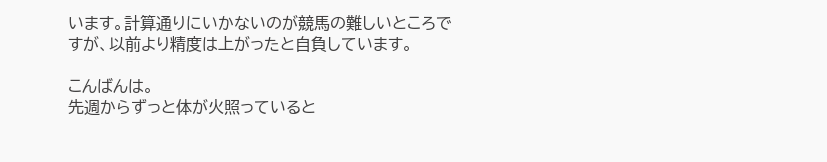います。計算通りにいかないのが競馬の難しいところですが、以前より精度は上がったと自負しています。

こんばんは。
先週からずっと体が火照っていると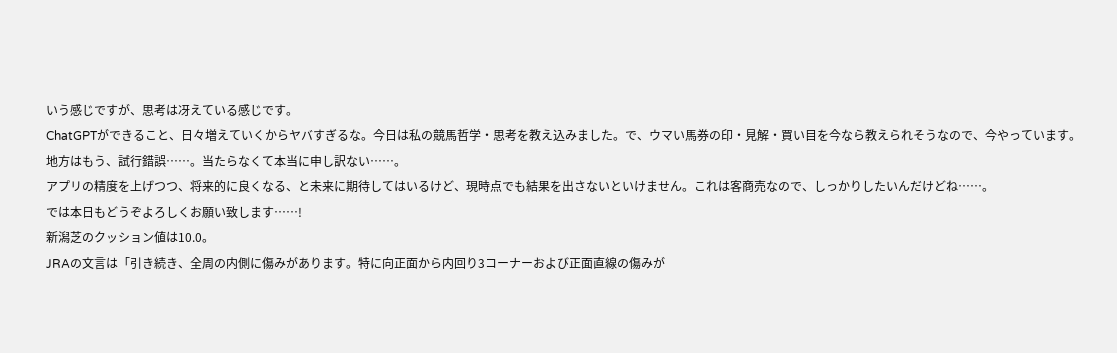いう感じですが、思考は冴えている感じです。
ChatGPTができること、日々増えていくからヤバすぎるな。今日は私の競馬哲学・思考を教え込みました。で、ウマい馬券の印・見解・買い目を今なら教えられそうなので、今やっています。
地方はもう、試行錯誤……。当たらなくて本当に申し訳ない……。
アプリの精度を上げつつ、将来的に良くなる、と未来に期待してはいるけど、現時点でも結果を出さないといけません。これは客商売なので、しっかりしたいんだけどね……。
では本日もどうぞよろしくお願い致します……!
新潟芝のクッション値は10.0。
JRAの文言は「引き続き、全周の内側に傷みがあります。特に向正面から内回り3コーナーおよび正面直線の傷みが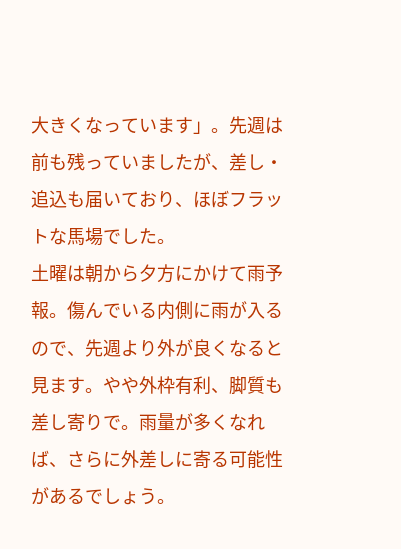大きくなっています」。先週は前も残っていましたが、差し・追込も届いており、ほぼフラットな馬場でした。
土曜は朝から夕方にかけて雨予報。傷んでいる内側に雨が入るので、先週より外が良くなると見ます。やや外枠有利、脚質も差し寄りで。雨量が多くなれば、さらに外差しに寄る可能性があるでしょう。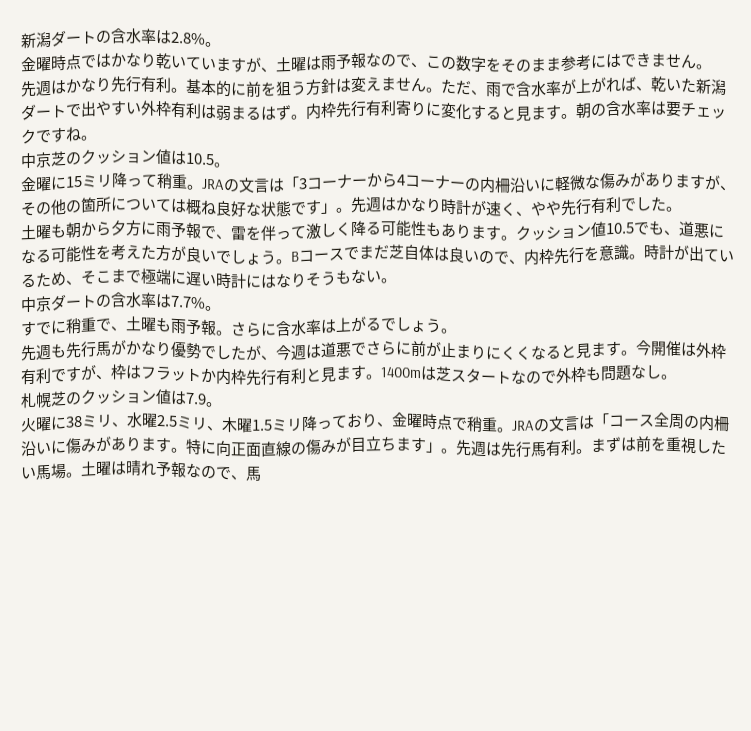新潟ダートの含水率は2.8%。
金曜時点ではかなり乾いていますが、土曜は雨予報なので、この数字をそのまま参考にはできません。
先週はかなり先行有利。基本的に前を狙う方針は変えません。ただ、雨で含水率が上がれば、乾いた新潟ダートで出やすい外枠有利は弱まるはず。内枠先行有利寄りに変化すると見ます。朝の含水率は要チェックですね。
中京芝のクッション値は10.5。
金曜に15ミリ降って稍重。JRAの文言は「3コーナーから4コーナーの内柵沿いに軽微な傷みがありますが、その他の箇所については概ね良好な状態です」。先週はかなり時計が速く、やや先行有利でした。
土曜も朝から夕方に雨予報で、雷を伴って激しく降る可能性もあります。クッション値10.5でも、道悪になる可能性を考えた方が良いでしょう。Bコースでまだ芝自体は良いので、内枠先行を意識。時計が出ているため、そこまで極端に遅い時計にはなりそうもない。
中京ダートの含水率は7.7%。
すでに稍重で、土曜も雨予報。さらに含水率は上がるでしょう。
先週も先行馬がかなり優勢でしたが、今週は道悪でさらに前が止まりにくくなると見ます。今開催は外枠有利ですが、枠はフラットか内枠先行有利と見ます。1400mは芝スタートなので外枠も問題なし。
札幌芝のクッション値は7.9。
火曜に38ミリ、水曜2.5ミリ、木曜1.5ミリ降っており、金曜時点で稍重。JRAの文言は「コース全周の内柵沿いに傷みがあります。特に向正面直線の傷みが目立ちます」。先週は先行馬有利。まずは前を重視したい馬場。土曜は晴れ予報なので、馬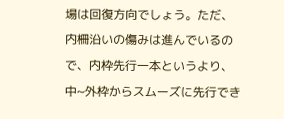場は回復方向でしょう。ただ、内柵沿いの傷みは進んでいるので、内枠先行一本というより、中~外枠からスムーズに先行でき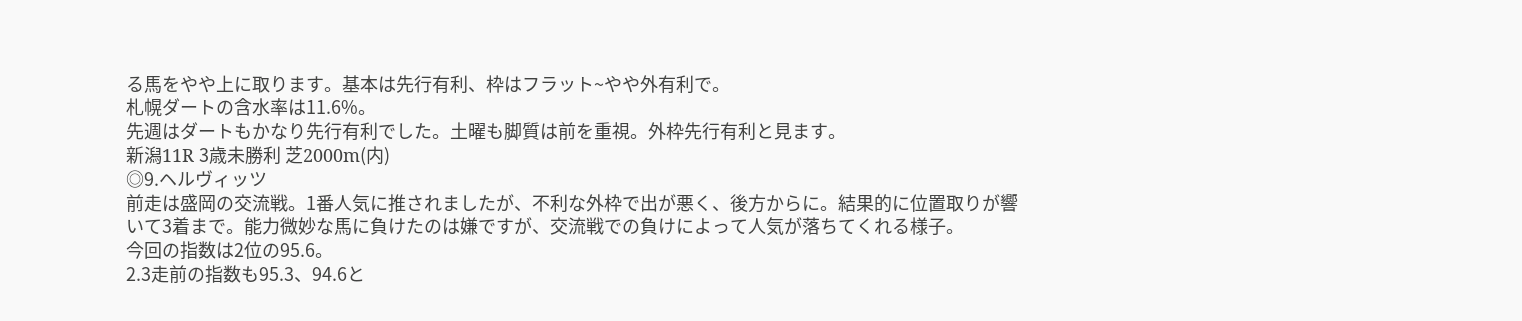る馬をやや上に取ります。基本は先行有利、枠はフラット~やや外有利で。
札幌ダートの含水率は11.6%。
先週はダートもかなり先行有利でした。土曜も脚質は前を重視。外枠先行有利と見ます。
新潟11R 3歳未勝利 芝2000m(内)
◎9.ヘルヴィッツ
前走は盛岡の交流戦。1番人気に推されましたが、不利な外枠で出が悪く、後方からに。結果的に位置取りが響いて3着まで。能力微妙な馬に負けたのは嫌ですが、交流戦での負けによって人気が落ちてくれる様子。
今回の指数は2位の95.6。
2.3走前の指数も95.3、94.6と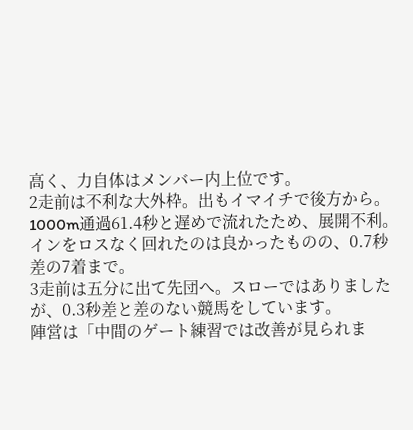高く、力自体はメンバー内上位です。
2走前は不利な大外枠。出もイマイチで後方から。1000m通過61.4秒と遅めで流れたため、展開不利。インをロスなく回れたのは良かったものの、0.7秒差の7着まで。
3走前は五分に出て先団へ。スローではありましたが、0.3秒差と差のない競馬をしています。
陣営は「中間のゲート練習では改善が見られま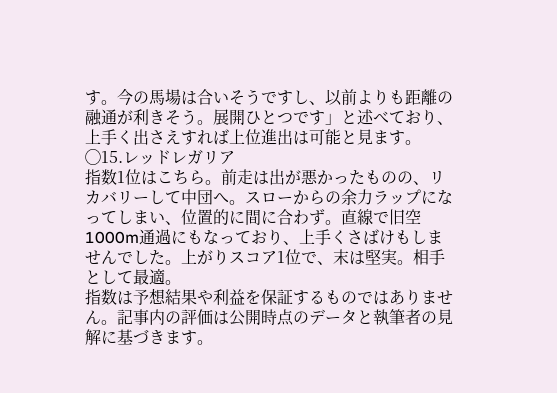す。今の馬場は合いそうですし、以前よりも距離の融通が利きそう。展開ひとつです」と述べており、上手く出さえすれば上位進出は可能と見ます。
◯15.レッドレガリア
指数1位はこちら。前走は出が悪かったものの、リカバリーして中団へ。スローからの余力ラップになってしまい、位置的に間に合わず。直線で旧空1000m通過にもなっており、上手くさばけもしませんでした。上がりスコア1位で、末は堅実。相手として最適。
指数は予想結果や利益を保証するものではありません。記事内の評価は公開時点のデータと執筆者の見解に基づきます。